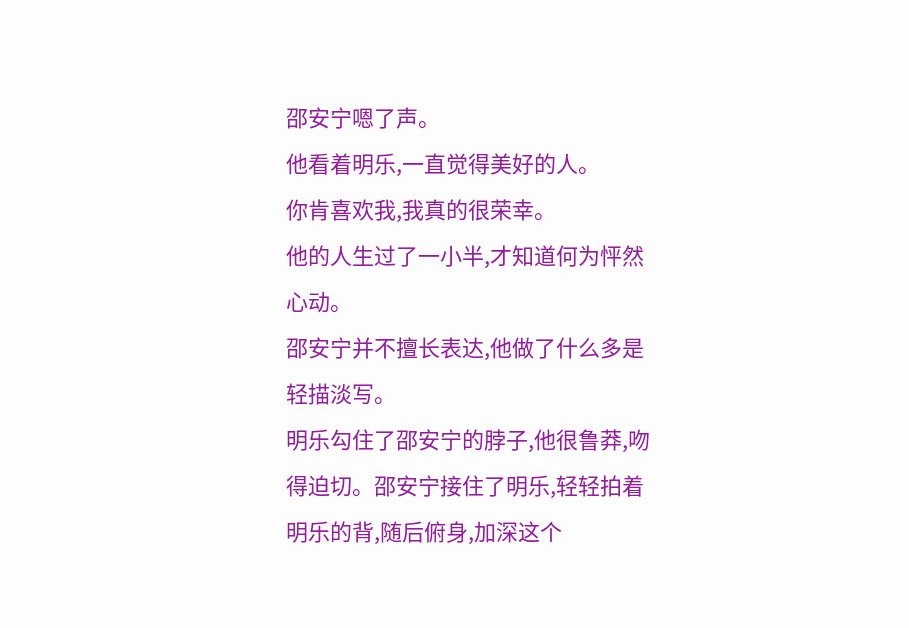邵安宁嗯了声。
他看着明乐,一直觉得美好的人。
你肯喜欢我,我真的很荣幸。
他的人生过了一小半,才知道何为怦然心动。
邵安宁并不擅长表达,他做了什么多是轻描淡写。
明乐勾住了邵安宁的脖子,他很鲁莽,吻得迫切。邵安宁接住了明乐,轻轻拍着明乐的背,随后俯身,加深这个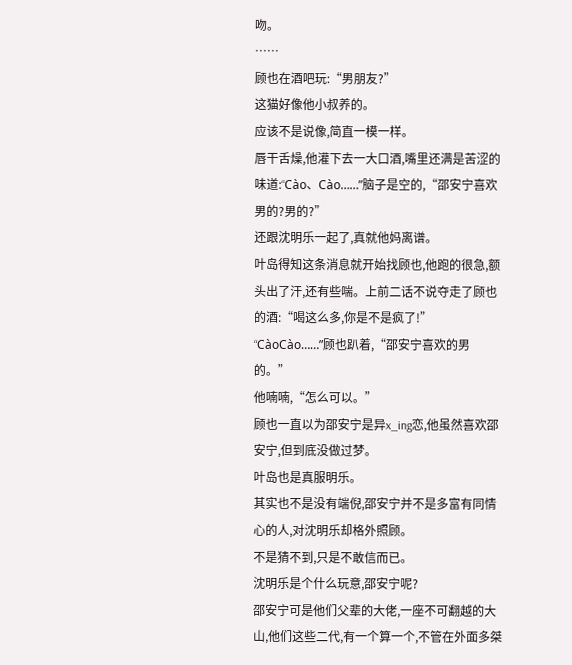吻。
……
顾也在酒吧玩:“男朋友?”
这猫好像他小叔养的。
应该不是说像,简直一模一样。
唇干舌燥,他灌下去一大口酒,嘴里还满是苦涩的味道:“Cào、Cào……”脑子是空的,“邵安宁喜欢男的?男的?”
还跟沈明乐一起了,真就他妈离谱。
叶岛得知这条消息就开始找顾也,他跑的很急,额头出了汗,还有些喘。上前二话不说夺走了顾也的酒:“喝这么多,你是不是疯了!”
“CàoCào……”顾也趴着,“邵安宁喜欢的男的。”
他喃喃,“怎么可以。”
顾也一直以为邵安宁是异x_ing恋,他虽然喜欢邵安宁,但到底没做过梦。
叶岛也是真服明乐。
其实也不是没有端倪,邵安宁并不是多富有同情心的人,对沈明乐却格外照顾。
不是猜不到,只是不敢信而已。
沈明乐是个什么玩意,邵安宁呢?
邵安宁可是他们父辈的大佬,一座不可翻越的大山,他们这些二代,有一个算一个,不管在外面多桀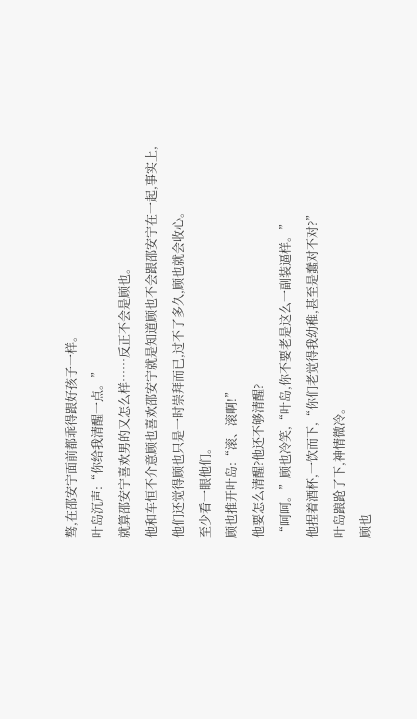骜,在邵安宁面前都乖得跟好孩子一样。
叶岛沉声:“你给我清醒一点。”
就算邵安宁喜欢男的又怎么样……反正不会是顾也。
他和车恒不介意顾也喜欢邵安宁就是知道顾也不会跟邵安宁在一起,事实上,他们还觉得顾也只是一时崇拜而已,过不了多久,顾也就会收心。
至少看一眼他们。
顾也推开叶岛:“滚、滚啊!”
他要怎么清醒?他还不够清醒?
“呵呵。”顾也冷笑,“叶岛,你不要老是这么一副装逼样。”
他捏着酒杯,一饮而下,“你们老觉得我幼稚,甚至是蠢对不对?”
叶岛踉跄了下,神情微冷。
顾也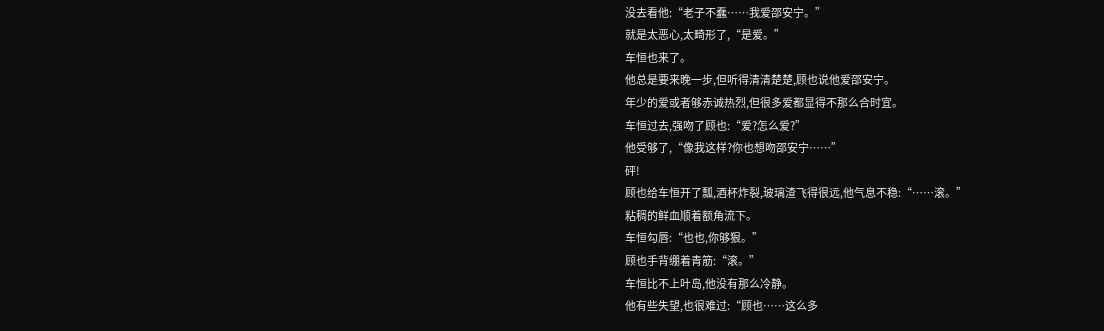没去看他:“老子不蠢……我爱邵安宁。”
就是太恶心,太畸形了,“是爱。”
车恒也来了。
他总是要来晚一步,但听得清清楚楚,顾也说他爱邵安宁。
年少的爱或者够赤诚热烈,但很多爱都显得不那么合时宜。
车恒过去,强吻了顾也:“爱?怎么爱?”
他受够了,“像我这样?你也想吻邵安宁……”
砰!
顾也给车恒开了瓢,酒杯炸裂,玻璃渣飞得很远,他气息不稳:“……滚。”
粘稠的鲜血顺着额角流下。
车恒勾唇:“也也,你够狠。”
顾也手背绷着青筋:“滚。”
车恒比不上叶岛,他没有那么冷静。
他有些失望,也很难过:“顾也……这么多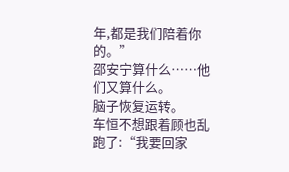年,都是我们陪着你的。”
邵安宁算什么……他们又算什么。
脑子恢复运转。
车恒不想跟着顾也乱跑了:“我要回家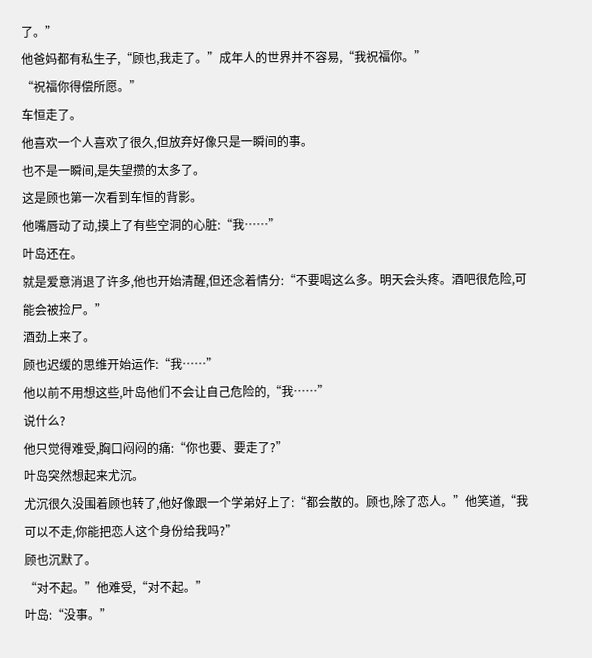了。”
他爸妈都有私生子,“顾也,我走了。”成年人的世界并不容易,“我祝福你。”
“祝福你得偿所愿。”
车恒走了。
他喜欢一个人喜欢了很久,但放弃好像只是一瞬间的事。
也不是一瞬间,是失望攒的太多了。
这是顾也第一次看到车恒的背影。
他嘴唇动了动,摸上了有些空洞的心脏:“我……”
叶岛还在。
就是爱意消退了许多,他也开始清醒,但还念着情分:“不要喝这么多。明天会头疼。酒吧很危险,可能会被捡尸。”
酒劲上来了。
顾也迟缓的思维开始运作:“我……”
他以前不用想这些,叶岛他们不会让自己危险的,“我……”
说什么?
他只觉得难受,胸口闷闷的痛:“你也要、要走了?”
叶岛突然想起来尤沉。
尤沉很久没围着顾也转了,他好像跟一个学弟好上了:“都会散的。顾也,除了恋人。”他笑道,“我可以不走,你能把恋人这个身份给我吗?”
顾也沉默了。
“对不起。”他难受,“对不起。”
叶岛:“没事。”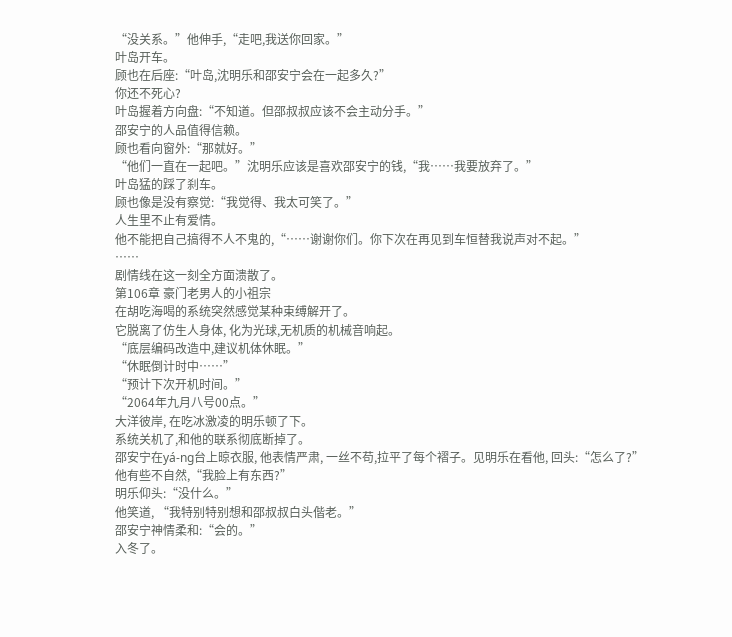“没关系。”他伸手,“走吧,我送你回家。”
叶岛开车。
顾也在后座:“叶岛,沈明乐和邵安宁会在一起多久?”
你还不死心?
叶岛握着方向盘:“不知道。但邵叔叔应该不会主动分手。”
邵安宁的人品值得信赖。
顾也看向窗外:“那就好。”
“他们一直在一起吧。”沈明乐应该是喜欢邵安宁的钱,“我……我要放弃了。”
叶岛猛的踩了刹车。
顾也像是没有察觉:“我觉得、我太可笑了。”
人生里不止有爱情。
他不能把自己搞得不人不鬼的,“……谢谢你们。你下次在再见到车恒替我说声对不起。”
……
剧情线在这一刻全方面溃散了。
第106章 豪门老男人的小祖宗
在胡吃海喝的系统突然感觉某种束缚解开了。
它脱离了仿生人身体, 化为光球,无机质的机械音响起。
“底层编码改造中,建议机体休眠。”
“休眠倒计时中……”
“预计下次开机时间。”
“2064年九月八号00点。”
大洋彼岸, 在吃冰激凌的明乐顿了下。
系统关机了,和他的联系彻底断掉了。
邵安宁在yá-ng台上晾衣服, 他表情严肃, 一丝不苟,拉平了每个褶子。见明乐在看他, 回头:“怎么了?”
他有些不自然,“我脸上有东西?”
明乐仰头:“没什么。”
他笑道, “我特别特别想和邵叔叔白头偕老。”
邵安宁神情柔和:“会的。”
入冬了。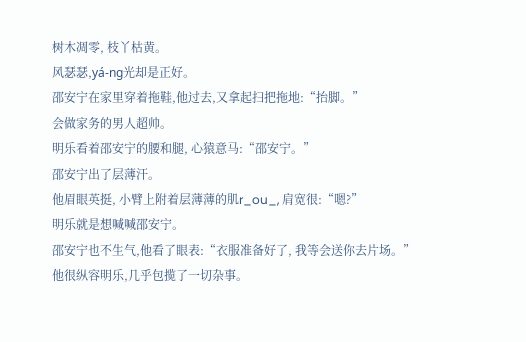树木凋零, 枝丫枯黄。
风瑟瑟,yá-ng光却是正好。
邵安宁在家里穿着拖鞋,他过去,又拿起扫把拖地:“抬脚。”
会做家务的男人超帅。
明乐看着邵安宁的腰和腿, 心猿意马:“邵安宁。”
邵安宁出了层薄汗。
他眉眼英挺, 小臂上附着层薄薄的肌r_ou_, 肩宽很:“嗯?”
明乐就是想喊喊邵安宁。
邵安宁也不生气,他看了眼表:“衣服准备好了, 我等会送你去片场。”
他很纵容明乐,几乎包揽了一切杂事。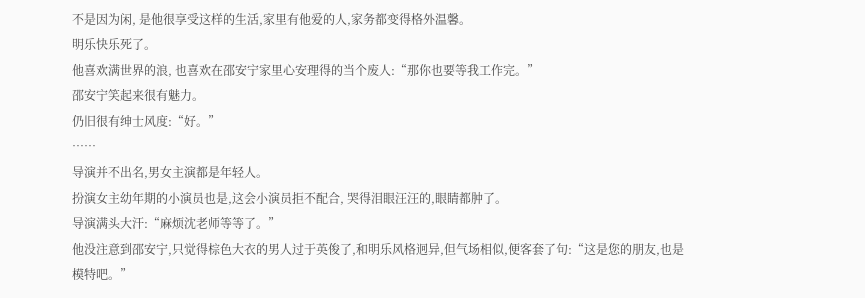不是因为闲, 是他很享受这样的生活,家里有他爱的人,家务都变得格外温馨。
明乐快乐死了。
他喜欢满世界的浪, 也喜欢在邵安宁家里心安理得的当个废人:“那你也要等我工作完。”
邵安宁笑起来很有魅力。
仍旧很有绅士风度:“好。”
……
导演并不出名,男女主演都是年轻人。
扮演女主幼年期的小演员也是,这会小演员拒不配合, 哭得泪眼汪汪的,眼睛都肿了。
导演满头大汗:“麻烦沈老师等等了。”
他没注意到邵安宁,只觉得棕色大衣的男人过于英俊了,和明乐风格迥异,但气场相似,便客套了句:“这是您的朋友,也是模特吧。”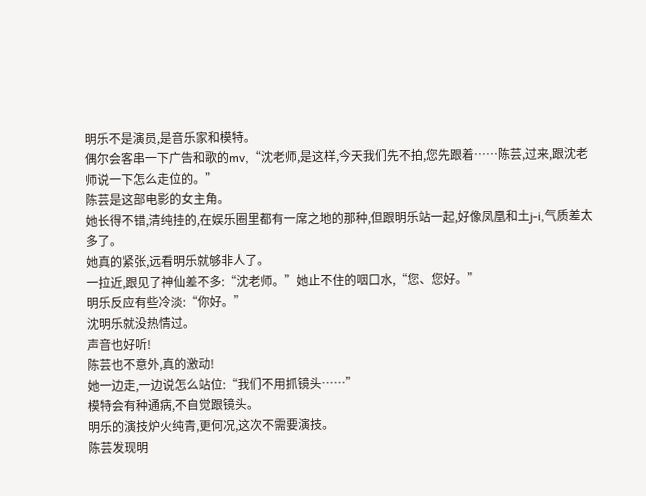明乐不是演员,是音乐家和模特。
偶尔会客串一下广告和歌的mv,“沈老师,是这样,今天我们先不拍,您先跟着……陈芸,过来,跟沈老师说一下怎么走位的。”
陈芸是这部电影的女主角。
她长得不错,清纯挂的,在娱乐圈里都有一席之地的那种,但跟明乐站一起,好像凤凰和土j-i,气质差太多了。
她真的紧张,远看明乐就够非人了。
一拉近,跟见了神仙差不多:“沈老师。”她止不住的咽口水,“您、您好。”
明乐反应有些冷淡:“你好。”
沈明乐就没热情过。
声音也好听!
陈芸也不意外,真的激动!
她一边走,一边说怎么站位:“我们不用抓镜头……”
模特会有种通病,不自觉跟镜头。
明乐的演技炉火纯青,更何况,这次不需要演技。
陈芸发现明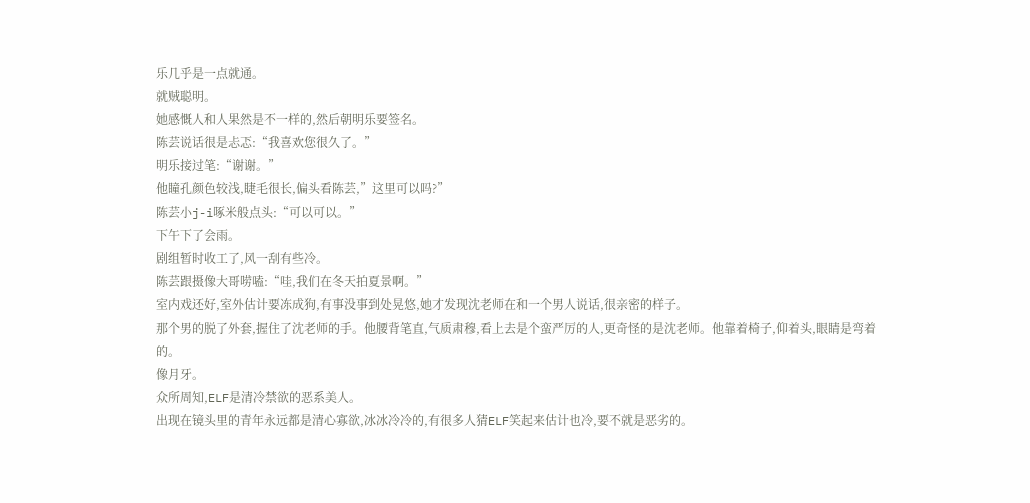乐几乎是一点就通。
就贼聪明。
她感慨人和人果然是不一样的,然后朝明乐要签名。
陈芸说话很是忐忑:“我喜欢您很久了。”
明乐接过笔:“谢谢。”
他瞳孔颜色较浅,睫毛很长,偏头看陈芸,”这里可以吗?”
陈芸小j-i啄米般点头:“可以可以。”
下午下了会雨。
剧组暂时收工了,风一刮有些冷。
陈芸跟摄像大哥唠嗑:“哇,我们在冬天拍夏景啊。”
室内戏还好,室外估计要冻成狗,有事没事到处晃悠,她才发现沈老师在和一个男人说话,很亲密的样子。
那个男的脱了外套,握住了沈老师的手。他腰背笔直,气质肃穆,看上去是个蛮严厉的人,更奇怪的是沈老师。他靠着椅子,仰着头,眼睛是弯着的。
像月牙。
众所周知,ELF是清冷禁欲的恶系美人。
出现在镜头里的青年永远都是清心寡欲,冰冰冷冷的,有很多人猜ELF笑起来估计也冷,要不就是恶劣的。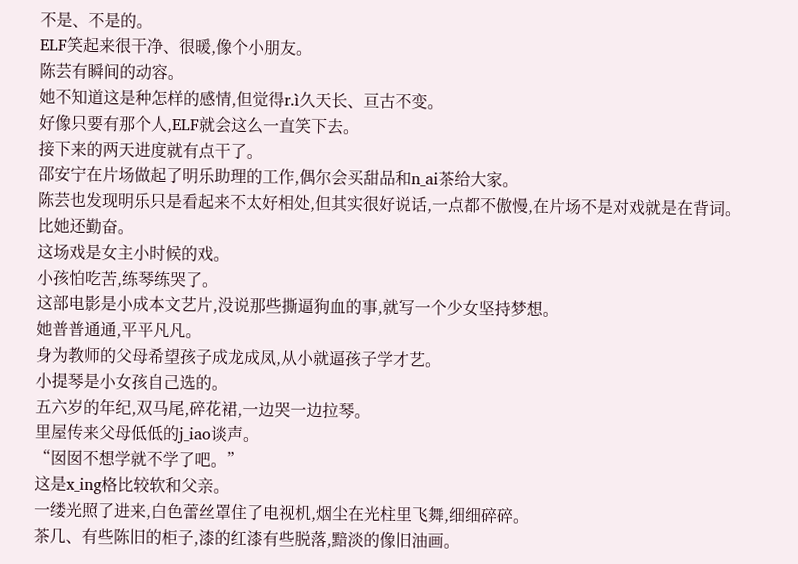不是、不是的。
ELF笑起来很干净、很暖,像个小朋友。
陈芸有瞬间的动容。
她不知道这是种怎样的感情,但觉得r.ì久天长、亘古不变。
好像只要有那个人,ELF就会这么一直笑下去。
接下来的两天进度就有点干了。
邵安宁在片场做起了明乐助理的工作,偶尔会买甜品和n_ai茶给大家。
陈芸也发现明乐只是看起来不太好相处,但其实很好说话,一点都不傲慢,在片场不是对戏就是在背词。
比她还勤奋。
这场戏是女主小时候的戏。
小孩怕吃苦,练琴练哭了。
这部电影是小成本文艺片,没说那些撕逼狗血的事,就写一个少女坚持梦想。
她普普通通,平平凡凡。
身为教师的父母希望孩子成龙成凤,从小就逼孩子学才艺。
小提琴是小女孩自己选的。
五六岁的年纪,双马尾,碎花裙,一边哭一边拉琴。
里屋传来父母低低的j_iao谈声。
“囡囡不想学就不学了吧。”
这是x_ing格比较软和父亲。
一缕光照了进来,白色蕾丝罩住了电视机,烟尘在光柱里飞舞,细细碎碎。
茶几、有些陈旧的柜子,漆的红漆有些脱落,黯淡的像旧油画。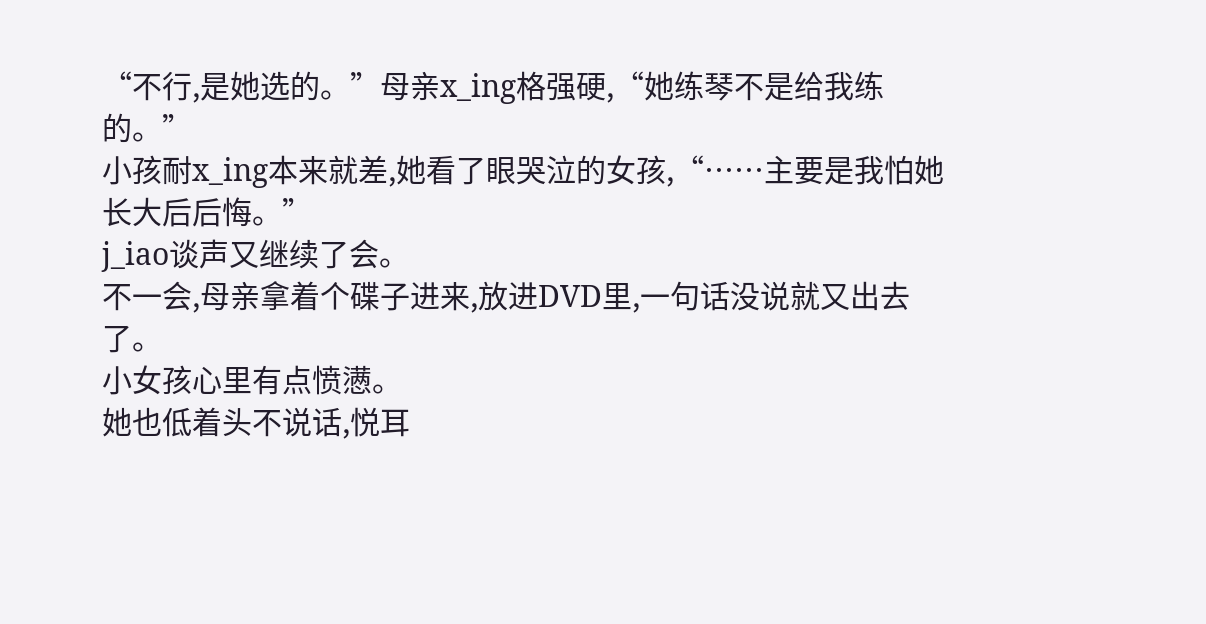“不行,是她选的。”母亲x_ing格强硬,“她练琴不是给我练的。”
小孩耐x_ing本来就差,她看了眼哭泣的女孩,“……主要是我怕她长大后后悔。”
j_iao谈声又继续了会。
不一会,母亲拿着个碟子进来,放进DVD里,一句话没说就又出去了。
小女孩心里有点愤懑。
她也低着头不说话,悦耳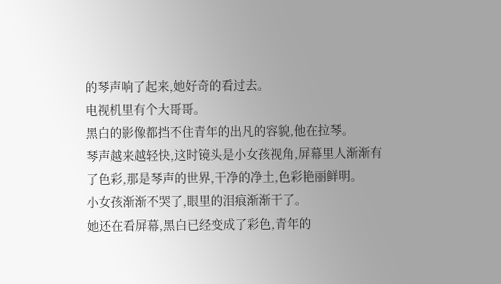的琴声响了起来,她好奇的看过去。
电视机里有个大哥哥。
黑白的影像都挡不住青年的出凡的容貌,他在拉琴。
琴声越来越轻快,这时镜头是小女孩视角,屏幕里人渐渐有了色彩,那是琴声的世界,干净的净土,色彩艳丽鲜明。
小女孩渐渐不哭了,眼里的泪痕渐渐干了。
她还在看屏幕,黑白已经变成了彩色,青年的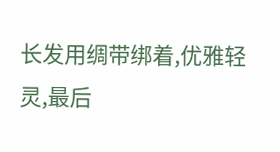长发用绸带绑着,优雅轻灵,最后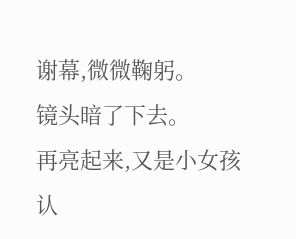谢幕,微微鞠躬。
镜头暗了下去。
再亮起来,又是小女孩认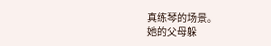真练琴的场景。
她的父母躲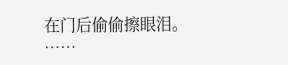在门后偷偷擦眼泪。
……